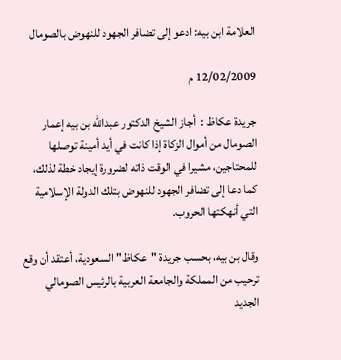العلامة ابن بيه: ادعو إلى تضافر الجهود للنهوض بالصومال

12/02/2009 م

جريدة عكاظ :  أجاز الشيخ الدكتور عبدالله بن بيه إعمار الصومال من أموال الزكاة إذا كانت في أيد أمينة توصلها للمحتاجين، مشيرا في الوقت ذاته لضرورة إيجاد خطة لذلك، كما دعا إلى تضافر الجهود للنهوض بتلك الدولة الإسلامية التي أنهكتها الحروب.

وقال بن بيه، بحسب جريدة "عكاظ" السعودية، أعتقد أن وقع ترحيب من المملكة والجامعة العربية بالرئيس الصومالي الجديد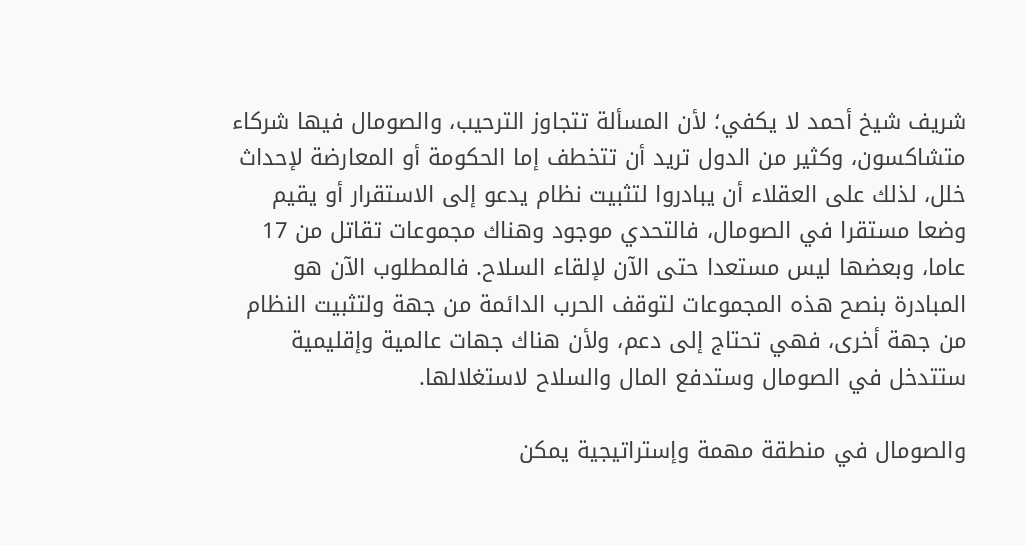شريف شيخ أحمد لا يكفي؛ لأن المسألة تتجاوز الترحيب، والصومال فيها شركاء متشاكسون، وكثير من الدول تريد أن تتخطف إما الحكومة أو المعارضة لإحداث خلل، لذلك على العقلاء أن يبادروا لتثبيت نظام يدعو إلى الاستقرار أو يقيم وضعا مستقرا في الصومال، فالتحدي موجود وهناك مجموعات تقاتل من 17 عاما، وبعضها ليس مستعدا حتى الآن لإلقاء السلاح. فالمطلوب الآن هو المبادرة بنصح هذه المجموعات لتوقف الحرب الدائمة من جهة ولتثبيت النظام من جهة أخرى، فهي تحتاج إلى دعم، ولأن هناك جهات عالمية وإقليمية ستتدخل في الصومال وستدفع المال والسلاح لاستغلالها.

والصومال في منطقة مهمة وإستراتيجية يمكن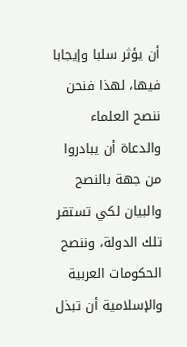أن يؤثر سلبا وإيجابا فيها، لهذا فنحن ننصح العلماء والدعاة أن يبادروا من جهة بالنصح والبيان لكي تستقر تلك الدولة، وننصح الحكومات العربية والإسلامية أن تبذل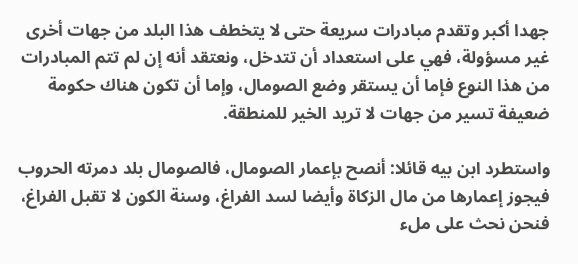جهدا أكبر وتقدم مبادرات سريعة حتى لا يتخطف هذا البلد من جهات أخرى غير مسؤولة، فهي على استعداد أن تتدخل، ونعتقد أنه إن لم تتم المبادرات من هذا النوع فإما أن يستقر وضع الصومال، وإما أن تكون هناك حكومة ضعيفة تسير من جهات لا تريد الخير للمنطقة.

واستطرد ابن بيه قائلا: أنصح بإعمار الصومال، فالصومال بلد دمرته الحروب فيجوز إعمارها من مال الزكاة وأيضا لسد الفراغ، وسنة الكون لا تقبل الفراغ، فنحن نحث على ملء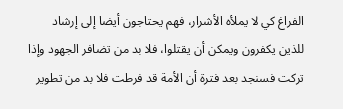الفراغ كي لا يملأه الأشرار، فهم يحتاجون أيضا إلى إرشاد للذين يكفرون ويمكن أن يقتلوا، فلا بد من تضافر الجهود وإذا تركت فسنجد بعد فترة أن الأمة قد فرطت فلا بد من تطوير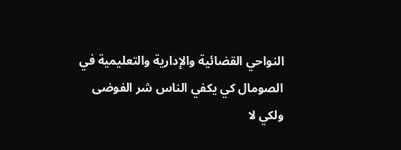النواحي القضائية والإدارية والتعليمية في الصومال كي يكفي الناس شر الفوضى ولكي لا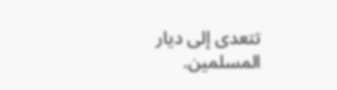تتعدى إلى ديار المسلمين.